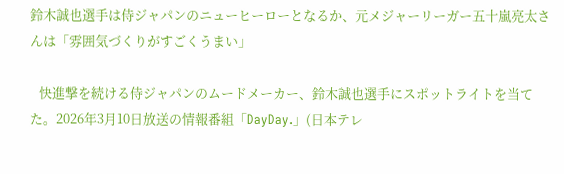鈴木誠也選手は侍ジャパンのニューヒーローとなるか、元メジャーリーガー五十嵐亮太さんは「雰囲気づくりがすごくうまい」

   快進撃を続ける侍ジャパンのムードメーカー、鈴木誠也選手にスポットライトを当てた。2026年3月10日放送の情報番組「DayDay.」(日本テレ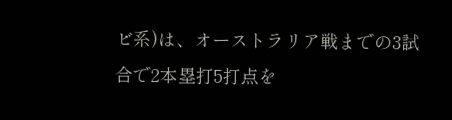ビ系)は、オーストラリア戦までの3試合で2本塁打5打点を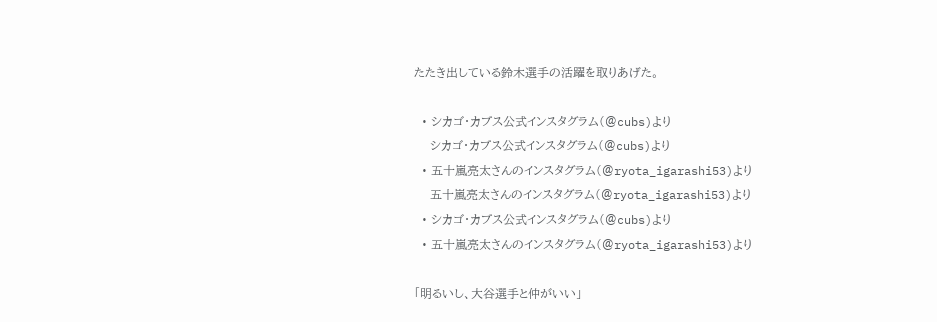たたき出している鈴木選手の活躍を取りあげた。

  • シカゴ・カブス公式インスタグラム(@cubs)より
    シカゴ・カブス公式インスタグラム(@cubs)より
  • 五十嵐亮太さんのインスタグラム(@ryota_igarashi53)より
    五十嵐亮太さんのインスタグラム(@ryota_igarashi53)より
  • シカゴ・カブス公式インスタグラム(@cubs)より
  • 五十嵐亮太さんのインスタグラム(@ryota_igarashi53)より

「明るいし、大谷選手と仲がいい」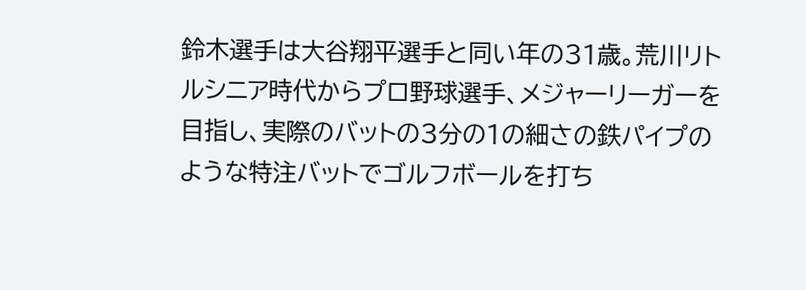鈴木選手は大谷翔平選手と同い年の31歳。荒川リトルシニア時代からプロ野球選手、メジャーリーガーを目指し、実際のバットの3分の1の細さの鉄パイプのような特注バットでゴルフボールを打ち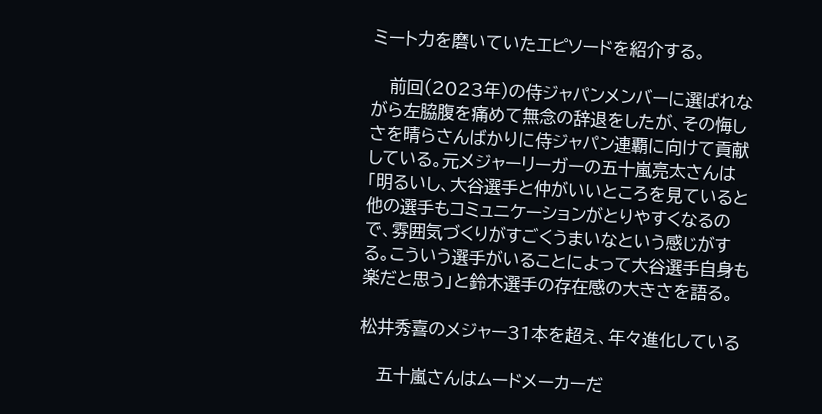ミート力を磨いていたエピソードを紹介する。

   前回(2023年)の侍ジャパンメンバーに選ばれながら左脇腹を痛めて無念の辞退をしたが、その悔しさを晴らさんばかりに侍ジャパン連覇に向けて貢献している。元メジャーリーガーの五十嵐亮太さんは「明るいし、大谷選手と仲がいいところを見ていると他の選手もコミュニケーションがとりやすくなるので、雰囲気づくりがすごくうまいなという感じがする。こういう選手がいることによって大谷選手自身も楽だと思う」と鈴木選手の存在感の大きさを語る。

松井秀喜のメジャー31本を超え、年々進化している

   五十嵐さんはムードメーカーだ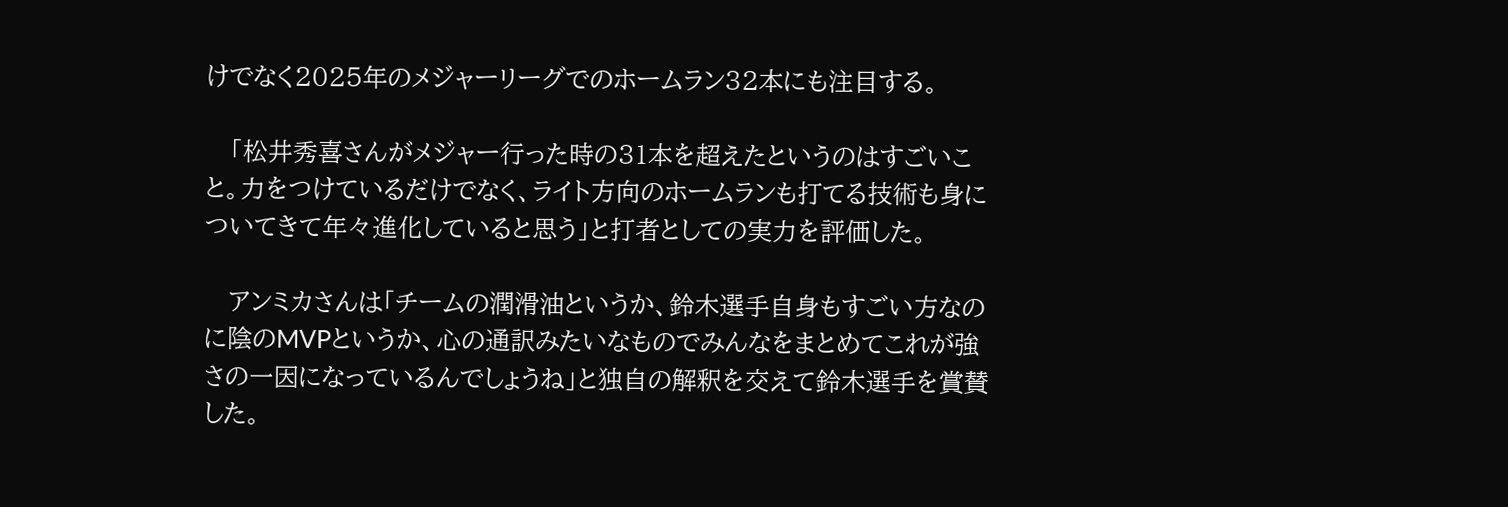けでなく2025年のメジャーリーグでのホームラン32本にも注目する。

   「松井秀喜さんがメジャー行った時の31本を超えたというのはすごいこと。力をつけているだけでなく、ライト方向のホームランも打てる技術も身についてきて年々進化していると思う」と打者としての実力を評価した。

   アンミカさんは「チームの潤滑油というか、鈴木選手自身もすごい方なのに陰のMVPというか、心の通訳みたいなものでみんなをまとめてこれが強さの一因になっているんでしょうね」と独自の解釈を交えて鈴木選手を賞賛した。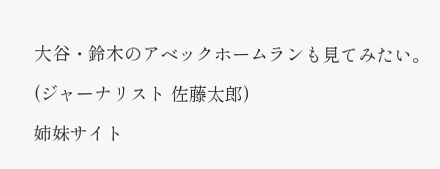大谷・鈴木のアベックホームランも見てみたい。

(ジャーナリスト 佐藤太郎)

姉妹サイト